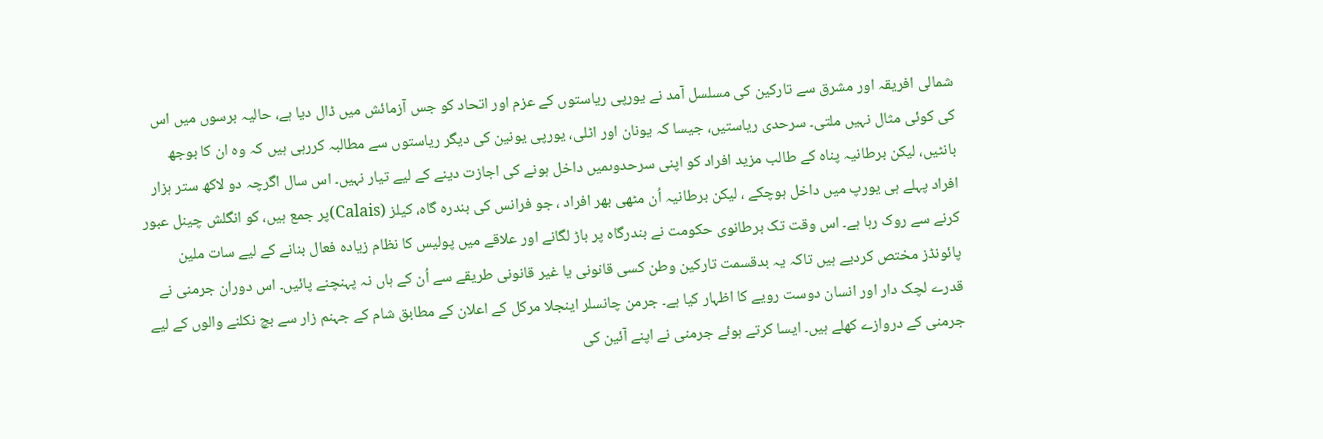شمالی افریقہ اور مشرق سے تارکین کی مسلسل آمد نے یورپی ریاستوں کے عزم اور اتحاد کو جس آزمائش میں ڈال دیا ہے، حالیہ برسوں میں اس کی کوئی مثال نہیں ملتی۔ سرحدی ریاستیں، جیسا کہ یونان اور اٹلی، یورپی یونین کی دیگر ریاستوں سے مطالبہ کررہی ہیں کہ وہ ان کا بوجھ بانٹیں، لیکن برطانیہ پناہ کے طالب مزید افراد کو اپنی سرحدوںمیں داخل ہونے کی اجازت دینے کے لیے تیار نہیں۔ اس سال اگرچہ دو لاکھ ستر ہزار افراد پہلے ہی یورپ میں داخل ہوچکے ، لیکن برطانیہ اُن مٹھی بھر افراد ، جو فرانس کی بندرہ گاہ، کیلز (Calais)پر جمع ہیں، کو انگلش چینل عبور کرنے سے روک رہا ہے۔ اس وقت تک برطانوی حکومت نے بندرگاہ پر باڑ لگانے اور علاقے میں پولیس کا نظام زیادہ فعال بنانے کے لیے سات ملین پائونڈز مختص کردیے ہیں تاکہ یہ بدقسمت تارکین وطن کسی قانونی یا غیر قانونی طریقے سے اُن کے ہاں نہ پہنچنے پائیں۔ اس دوران جرمنی نے قدرے لچک دار اور انسان دوست رویے کا اظہار کیا ہے۔ جرمن چانسلر اینجلا مرکل کے اعلان کے مطابق شام کے جہنم زار سے بچ نکلنے والوں کے لیے جرمنی کے دروازے کھلے ہیں۔ ایسا کرتے ہوئے جرمنی نے اپنے آئین کی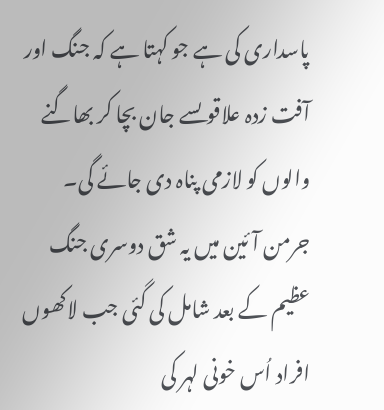پاسداری کی ہے جو کہتا ہے کہ جنگ اور آفت زدہ علاقوںسے جان بچا کر بھاگنے والوں کو لازمی پناہ دی جائے گی۔ جرمن آئین میں یہ شق دوسری جنگ عظیم کے بعد شامل کی گئی جب لاکھوں افراد اُس خونی لہر کی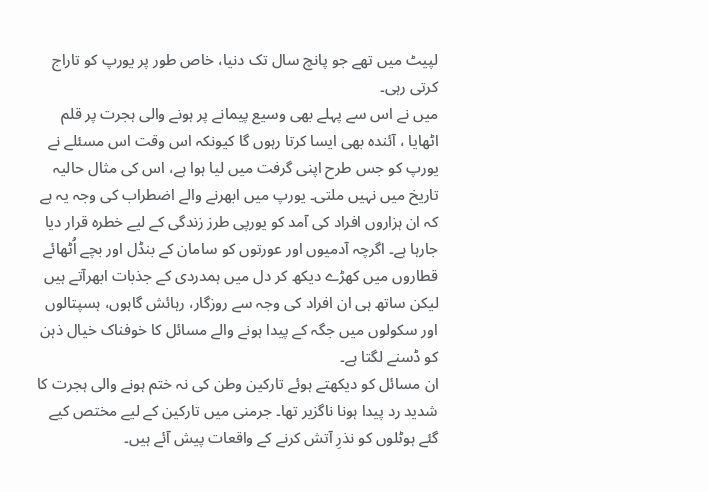لپیٹ میں تھے جو پانچ سال تک دنیا، خاص طور پر یورپ کو تاراج کرتی رہی۔
میں نے اس سے پہلے بھی وسیع پیمانے پر ہونے والی ہجرت پر قلم اٹھایا ، آئندہ بھی ایسا کرتا رہوں گا کیونکہ اس وقت اس مسئلے نے یورپ کو جس طرح اپنی گرفت میں لیا ہوا ہے، اس کی مثال حالیہ تاریخ میں نہیں ملتی۔ یورپ میں ابھرنے والے اضطراب کی وجہ یہ ہے کہ ان ہزاروں افراد کی آمد کو یورپی طرز زندگی کے لیے خطرہ قرار دیا جارہا ہے۔ اگرچہ آدمیوں اور عورتوں کو سامان کے بنڈل اور بچے اُٹھائے قطاروں میں کھڑے دیکھ کر دل میں ہمدردی کے جذبات ابھرآتے ہیں لیکن ساتھ ہی ان افراد کی وجہ سے روزگار، رہائش گاہوں، ہسپتالوں اور سکولوں میں جگہ کے پیدا ہونے والے مسائل کا خوفناک خیال ذہن کو ڈسنے لگتا ہے۔
ان مسائل کو دیکھتے ہوئے تارکین وطن کی نہ ختم ہونے والی ہجرت کا شدید رد پیدا ہونا ناگزیر تھا۔ جرمنی میں تارکین کے لیے مختص کیے گئے ہوٹلوں کو نذرِ آتش کرنے کے واقعات پیش آئے ہیں۔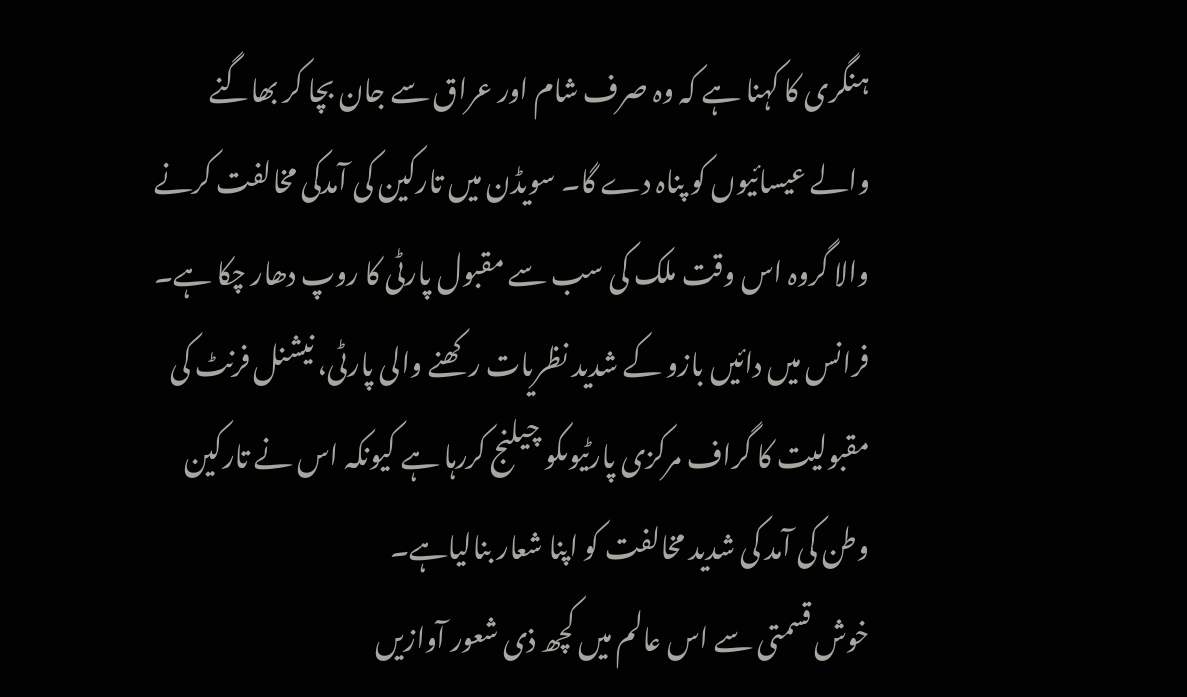ہنگری کا کہنا ہے کہ وہ صرف شام اور عراق سے جان بچا کر بھاگنے والے عیسائیوں کو پناہ دے گا۔ سویڈن میں تارکین کی آمدکی مخالفت کرنے والا گروہ اس وقت ملک کی سب سے مقبول پارٹی کا روپ دھار چکا ہے۔ فرانس میں دائیں بازو کے شدید نظریات رکھنے والی پارٹی، نیشنل فرنٹ کی مقبولیت کا گراف مرکزی پارٹیوںکو چیلنج کررہا ہے کیونکہ اس نے تارکین وطن کی آمد کی شدید مخالفت کو اپنا شعار بنالیاہے۔
خوش قسمتی سے اس عالم میں کچھ ذی شعور آوازیں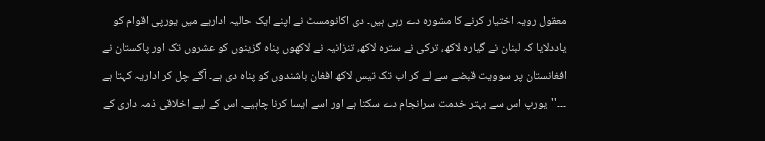معقول رویہ اختیار کرنے کا مشورہ دے رہی ہیں۔ دی اکانومسٹ نے اپنے ایک حالیہ اداریے میں یورپی اقوام کو یاددلایا کہ لبنان نے گیارہ لاکھ، ترکی نے سترہ لاکھ، تنزانیہ نے لاکھوں پناہ گزینوں کو عشروں تک اور پاکستان نے افغانستان پر سوویت قبضے سے لے کر اب تک تیس لاکھ افغان باشندوں کو پناہ دی ہے۔ آگے چل کر اداریہ کہتا ہے ۔۔۔''یورپ اس سے بہتر خدمت سرانجام دے سکتا ہے اور اسے ایسا کرنا چاہیے۔ اس کے لیے اخلاقی ذمہ داری کے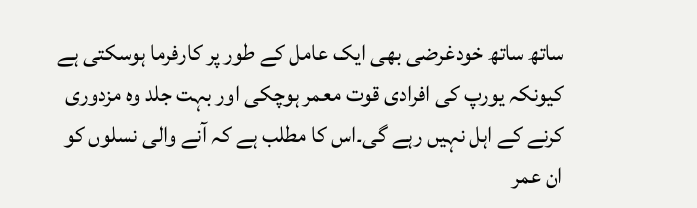ساتھ ساتھ خودغرضی بھی ایک عامل کے طور پر کارفرما ہوسکتی ہے کیونکہ یورپ کی افرادی قوت معمر ہوچکی اور بہت جلد وہ مزدوری کرنے کے اہل نہیں رہے گی۔اس کا مطلب ہے کہ آنے والی نسلوں کو ان عمر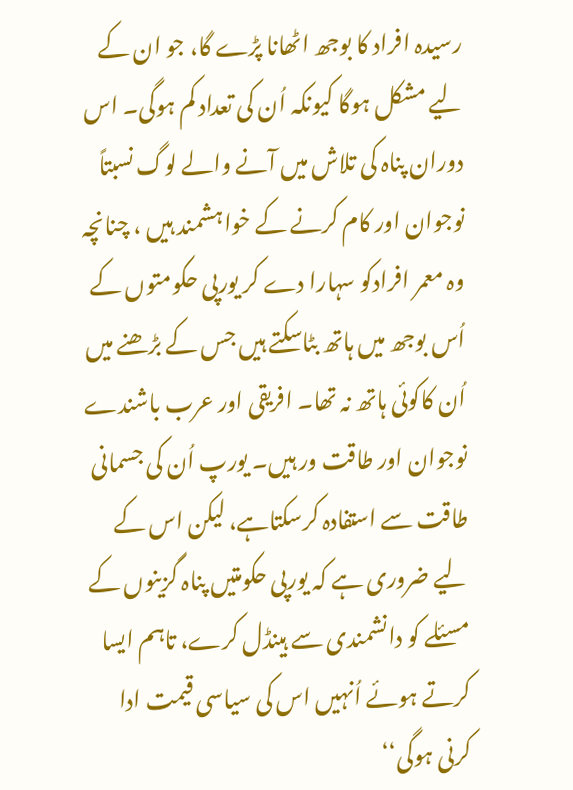رسیدہ افراد کا بوجھ اٹھانا پڑے گا، جو ان کے لیے مشکل ہوگا کیونکہ اُن کی تعداد کم ہوگی۔ اس دوران پناہ کی تلاش میں آنے والے لوگ نسبتاً نوجوان اور کام کرنے کے خواہشمند ہیں ، چنانچہ وہ معمر افرادکو سہارا دے کر یورپی حکومتوں کے اُس بوجھ میں ہاتھ بٹاسکتے ہیں جس کے بڑھنے میں اُن کاکوئی ہاتھ نہ تھا۔ افریقی اور عرب باشندے نوجوان اور طاقت ور ہیں۔ یورپ اُن کی جسمانی طاقت سے استفادہ کرسکتاہے، لیکن اس کے لیے ضروری ہے کہ یورپی حکومتیں پناہ گزینوں کے مسئلے کو دانشمندی سے ہینڈل کرے، تاہم ایسا کرتے ہوئے اُنہیں اس کی سیاسی قیمت ادا کرنی ہوگی‘‘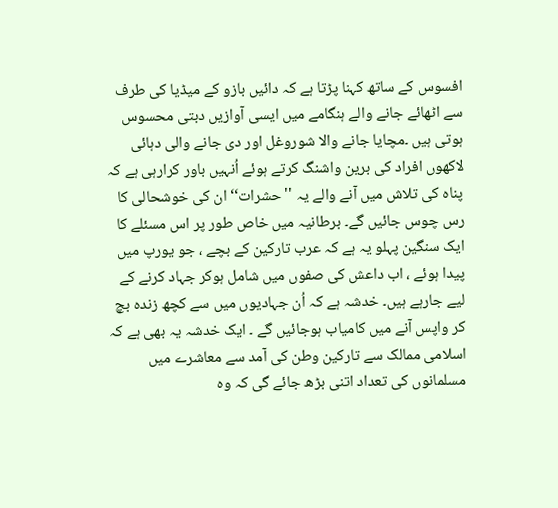افسوس کے ساتھ کہنا پڑتا ہے کہ دائیں بازو کے میڈیا کی طرف سے اٹھائے جانے والے ہنگامے میں ایسی آوازیں دبتی محسوس ہوتی ہیں ۔مچایا جانے والا شوروغل اور دی جانے والی دہائی لاکھوں افراد کی برین واشنگ کرتے ہوئے اُنہیں باور کرارہی ہے کہ پناہ کی تلاش میں آنے والے یہ ''حشرات‘‘ ان کی خوشحالی کا رس چوس جائیں گے۔ برطانیہ میں خاص طور پر اس مسئلے کا ایک سنگین پہلو یہ ہے کہ عرب تارکین کے بچے ، جو یورپ میں پیدا ہوئے ، اب داعش کی صفوں میں شامل ہوکر جہاد کرنے کے لیے جارہے ہیں۔ خدشہ ہے کہ اُن جہادیوں میں سے کچھ زندہ بچ کر واپس آنے میں کامیاب ہوجائیں گے ۔ ایک خدشہ یہ بھی ہے کہ اسلامی ممالک سے تارکین وطن کی آمد سے معاشرے میں مسلمانوں کی تعداد اتنی بڑھ جائے گی کہ وہ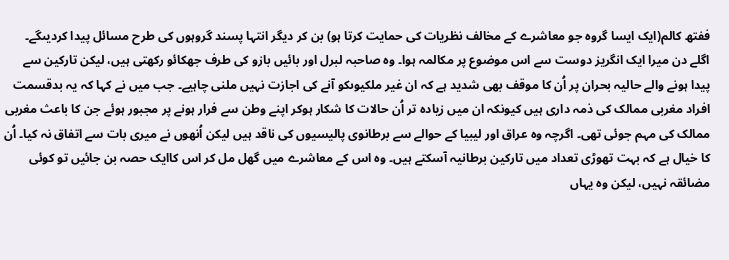ففتھ کالم(ایک ایسا گروہ جو معاشرے کے مخالف نظریات کی حمایت کرتا ہو) بن کر دیگر انتہا پسند گروہوں کی طرح مسائل پیدا کردیںگے۔
اگلے دن میرا ایک انگریز دوست سے اس موضوع پر مکالمہ ہوا۔ وہ صاحبہ لبرل اور بائیں بازو کی طرف جھکائو رکھتی ہیں، لیکن تارکین سے پیدا ہونے والے حالیہ بحران پر اُن کا موقف بھی شدید ہے کہ ان غیر ملکیوںکو آنے کی اجازت نہیں ملنی چاہیے۔ جب میں نے کہا کہ یہ بدقسمت افراد مغربی ممالک کی ذمہ داری ہیں کیونکہ ان میں زیادہ تر اُن حالات کا شکار ہوکر اپنے وطن سے فرار ہونے پر مجبور ہوئے جن کا باعث مغربی ممالک کی مہم جوئی تھی۔ اگرچہ وہ عراق اور لیبیا کے حوالے سے برطانوی پالیسیوں کی ناقد ہیں لیکن اُنھوں نے میری بات سے اتفاق نہ کیا۔ اُن کا خیال ہے کہ بہت تھوڑی تعداد میں تارکین برطانیہ آسکتے ہیں۔ وہ اس کے معاشرے میں گھل مل کر اس کاایک حصہ بن جائیں تو کوئی مضائقہ نہیں، لیکن وہ یہاں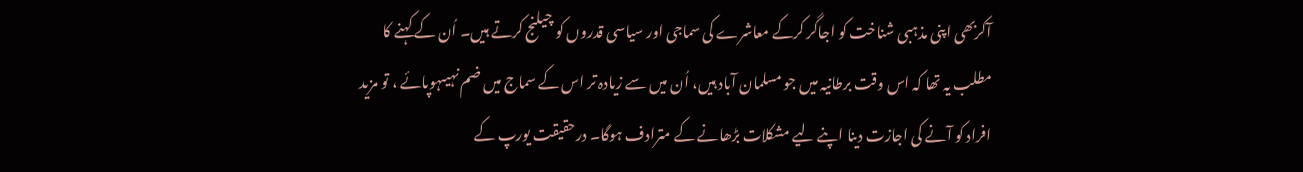آکربھی اپنی مذہبی شناخت کو اجاگر کرکے معاشرے کی سماجی اور سیاسی قدروں کو چیلنج کرتے ہیں۔ اُن کے کہنے کا مطلب یہ تھا کہ اس وقت برطانیہ میں جو مسلمان آباد ہیں، اُن میں سے زیادہ تر اس کے سماج میں ضم نہیںہوپائے ، تو مزید افراد کو آنے کی اجازت دینا اپنے لیے مشکلات بڑھانے کے مترادف ہوگا۔ درحقیقت یورپ کے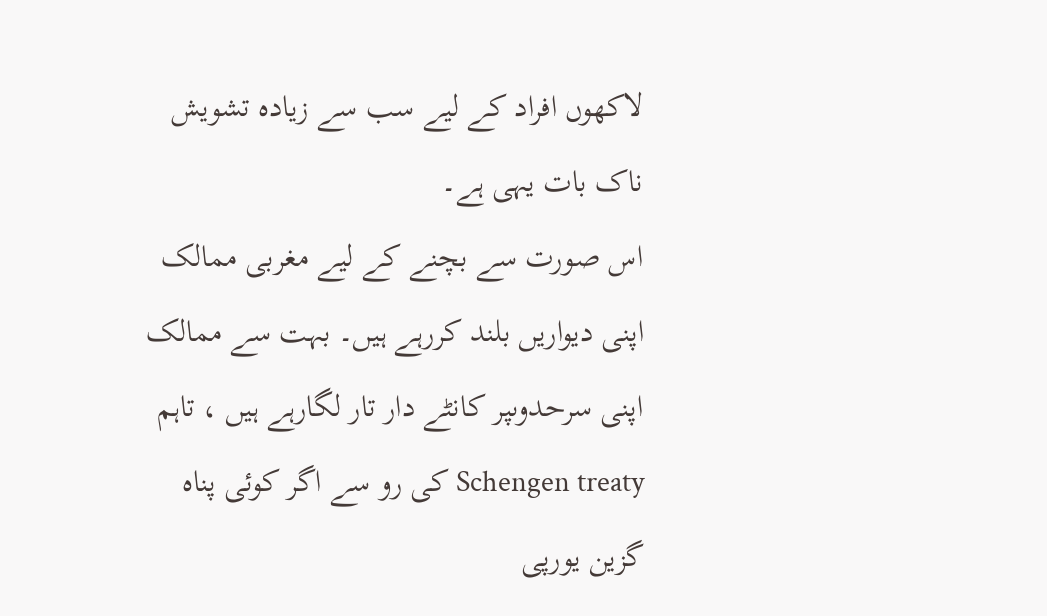لاکھوں افراد کے لیے سب سے زیادہ تشویش ناک بات یہی ہے۔
اس صورت سے بچنے کے لیے مغربی ممالک اپنی دیواریں بلند کررہے ہیں۔ بہت سے ممالک اپنی سرحدوںپر کانٹے دار تار لگارہے ہیں ، تاہم Schengen treaty کی رو سے اگر کوئی پناہ گزین یورپی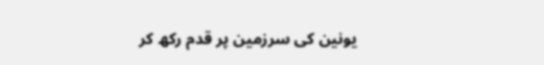یونین کی سرزمین پر قدم رکھ کر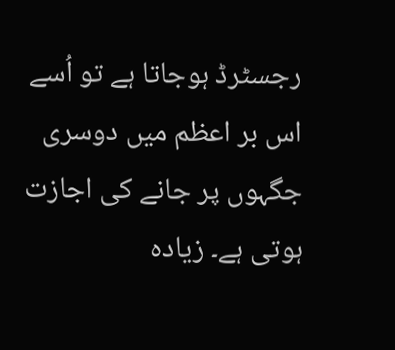رجسٹرڈ ہوجاتا ہے تو اُسے اس بر اعظم میں دوسری جگہوں پر جانے کی اجازت ہوتی ہے۔ زیادہ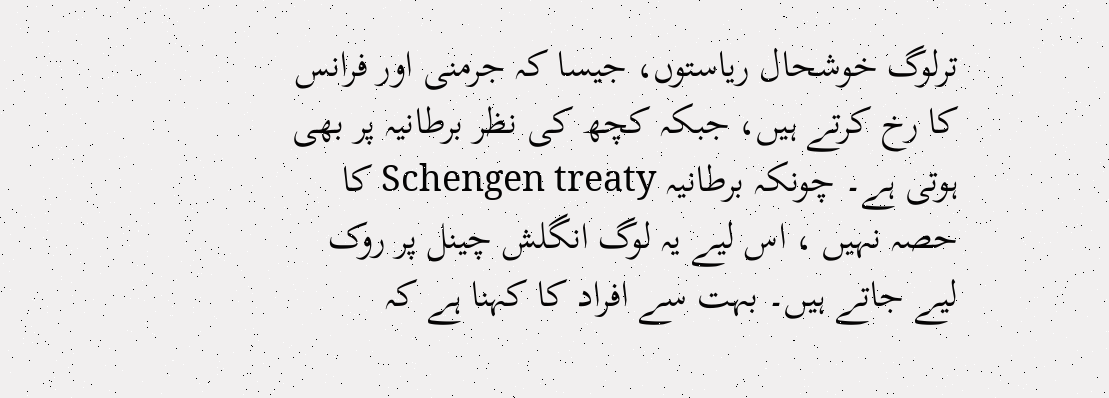ترلوگ خوشحال ریاستوں، جیسا کہ جرمنی اور فرانس کا رخ کرتے ہیں، جبکہ کچھ کی نظر برطانیہ پر بھی ہوتی ہے۔ چونکہ برطانیہ Schengen treaty کا حصہ نہیں ، اس لیے یہ لوگ انگلش چینل پر روک لیے جاتے ہیں۔ بہت سے افراد کا کہنا ہے کہ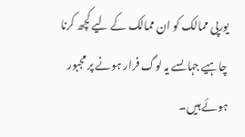یورپی ممالک کو ان ممالک کے لیے کچھ کرنا چاہیے جہاںسے یہ لوگ فرار ہونے پر مجبور ہوئے ہیں۔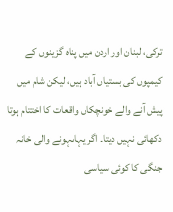ترکی، لبنان اور اردن میں پناہ گزینوں کے کیمپوں کی بستیاں آباد ہیں، لیکن شام میں پیش آنے والے خونچکاں واقعات کا اختتام ہوتا دکھائی نہیں دیتا۔ اگر یہاںہونے والی خانہ جنگی کا کوئی سیاسی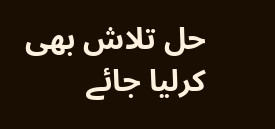حل تلاش بھی کرلیا جائے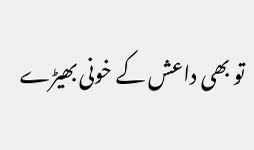تو بھی داعش کے خونی بھیڑے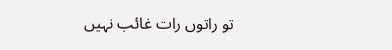تو راتوں رات غائب نہیں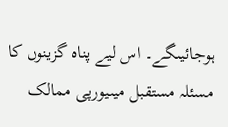ہوجائیںگے۔ اس لیے پناہ گزینوں کا مسئلہ مستقبل میںیورپی ممالک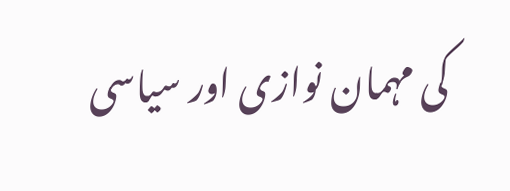کی مہمان نوازی اور سیاسی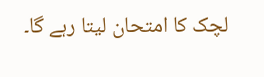لچک کا امتحان لیتا رہے گا۔